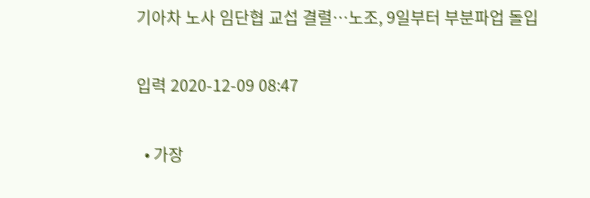기아차 노사 임단협 교섭 결렬…노조, 9일부터 부분파업 돌입

입력 2020-12-09 08:47

  • 가장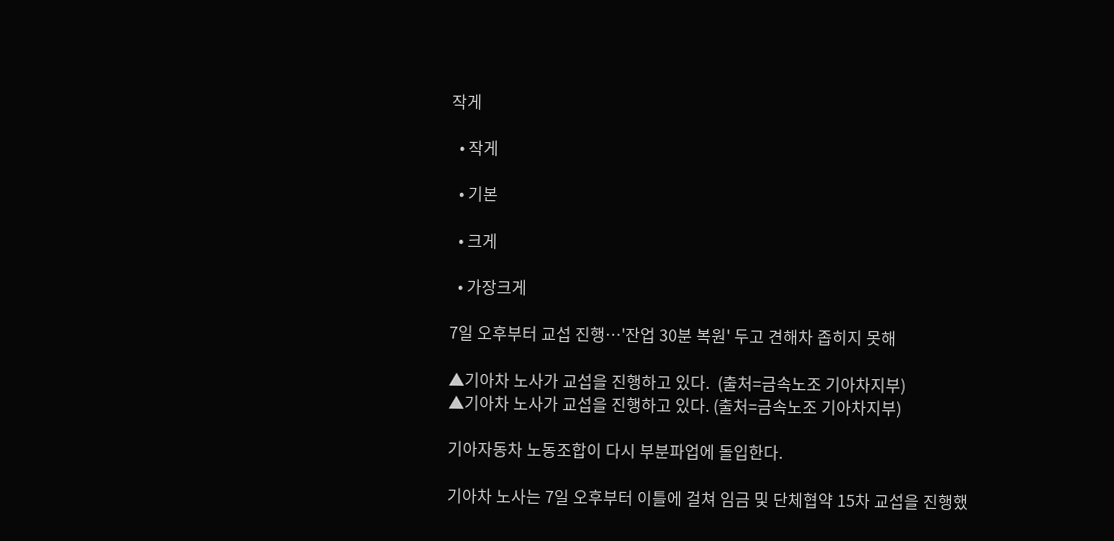작게

  • 작게

  • 기본

  • 크게

  • 가장크게

7일 오후부터 교섭 진행…'잔업 30분 복원' 두고 견해차 좁히지 못해

▲기아차 노사가 교섭을 진행하고 있다.  (출처=금속노조 기아차지부)
▲기아차 노사가 교섭을 진행하고 있다. (출처=금속노조 기아차지부)

기아자동차 노동조합이 다시 부분파업에 돌입한다.

기아차 노사는 7일 오후부터 이틀에 걸쳐 임금 및 단체협약 15차 교섭을 진행했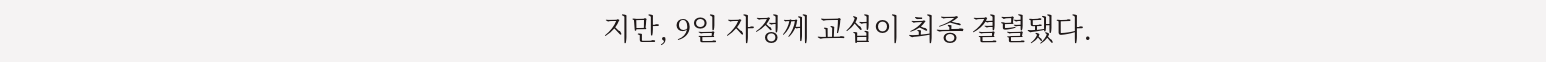지만, 9일 자정께 교섭이 최종 결렬됐다.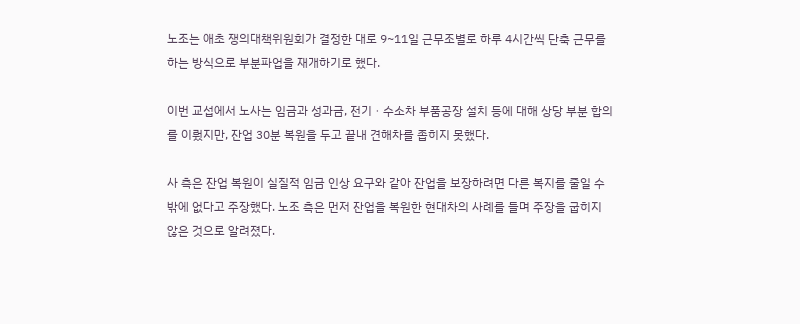노조는 애초 쟁의대책위원회가 결정한 대로 9~11일 근무조별로 하루 4시간씩 단축 근무를 하는 방식으로 부분파업을 재개하기로 했다.

이번 교섭에서 노사는 임금과 성과금, 전기ㆍ수소차 부품공장 설치 등에 대해 상당 부분 합의를 이뤘지만, 잔업 30분 복원을 두고 끝내 견해차를 좁히지 못했다.

사 측은 잔업 복원이 실질적 임금 인상 요구와 같아 잔업을 보장하려면 다른 복지를 줄일 수밖에 없다고 주장했다. 노조 측은 먼저 잔업을 복원한 현대차의 사례를 들며 주장을 굽히지 않은 것으로 알려졌다.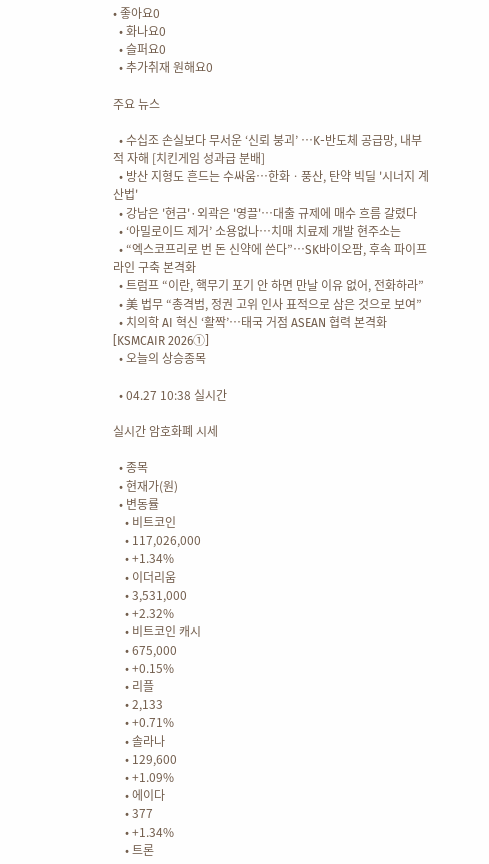• 좋아요0
  • 화나요0
  • 슬퍼요0
  • 추가취재 원해요0

주요 뉴스

  • 수십조 손실보다 무서운 ‘신뢰 붕괴’ ⋯K-반도체 공급망, 내부적 자해 [치킨게임 성과급 분배]
  • 방산 지형도 흔드는 수싸움⋯한화ㆍ풍산, 탄약 빅딜 '시너지 계산법'
  • 강남은 '현금'·외곽은 '영끌'…대출 규제에 매수 흐름 갈렸다
  • ‘아밀로이드 제거’ 소용없나…치매 치료제 개발 현주소는
  • “엑스코프리로 번 돈 신약에 쓴다”…SK바이오팜, 후속 파이프라인 구축 본격화
  • 트럼프 “이란, 핵무기 포기 안 하면 만날 이유 없어, 전화하라”
  • 美 법무 “총격범, 정권 고위 인사 표적으로 삼은 것으로 보여”
  • 치의학 AI 혁신 ‘활짝’…태국 거점 ASEAN 협력 본격화[KSMCAIR 2026①]
  • 오늘의 상승종목

  • 04.27 10:38 실시간

실시간 암호화폐 시세

  • 종목
  • 현재가(원)
  • 변동률
    • 비트코인
    • 117,026,000
    • +1.34%
    • 이더리움
    • 3,531,000
    • +2.32%
    • 비트코인 캐시
    • 675,000
    • +0.15%
    • 리플
    • 2,133
    • +0.71%
    • 솔라나
    • 129,600
    • +1.09%
    • 에이다
    • 377
    • +1.34%
    • 트론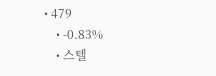• 479
    • -0.83%
    • 스텔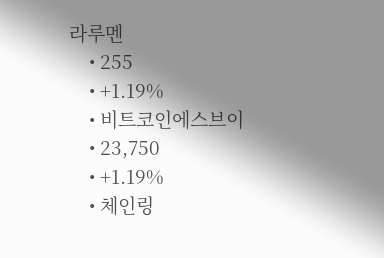라루멘
    • 255
    • +1.19%
    • 비트코인에스브이
    • 23,750
    • +1.19%
    • 체인링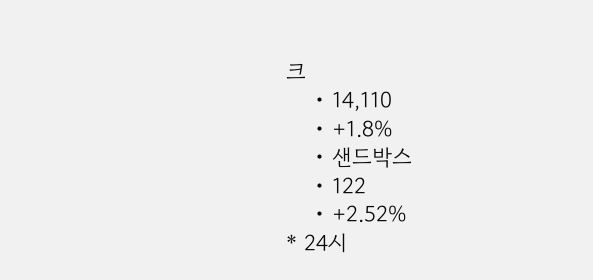크
    • 14,110
    • +1.8%
    • 샌드박스
    • 122
    • +2.52%
* 24시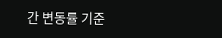간 변동률 기준